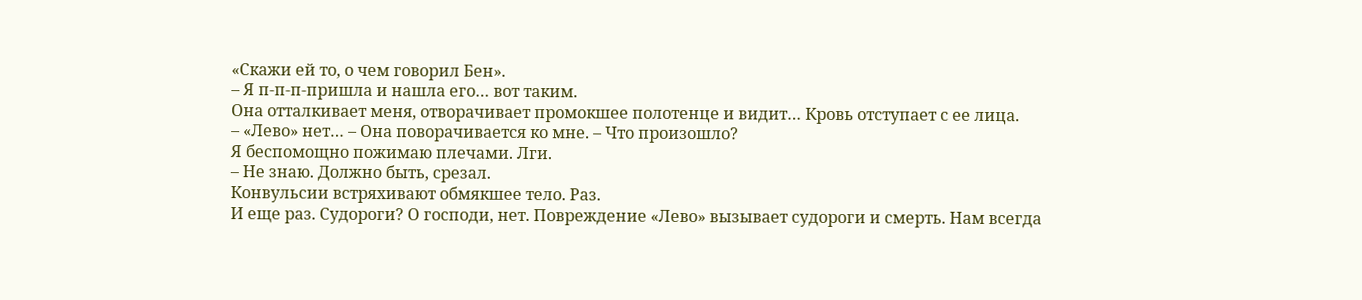«Скажи ей то, о чем говорил Бен».
– Я п-п-п-пришла и нашла его… вот таким.
Она отталкивает меня, отворачивает промокшее полотенце и видит… Кровь отступает с ее лица.
– «Лево» нет… – Она поворачивается ко мне. – Что произошло?
Я беспомощно пожимаю плечами. Лги.
– Не знаю. Должно быть, срезал.
Конвульсии встряхивают обмякшее тело. Раз.
И еще раз. Судороги? О господи, нет. Повреждение «Лево» вызывает судороги и смерть. Нам всегда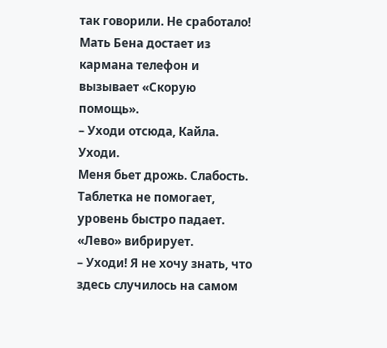так говорили. Не сработало!
Мать Бена достает из кармана телефон и вызывает «Скорую помощь».
– Уходи отсюда, Кайла. Уходи.
Меня бьет дрожь. Слабость. Таблетка не помогает, уровень быстро падает. «Лево» вибрирует.
– Уходи! Я не хочу знать, что здесь случилось на самом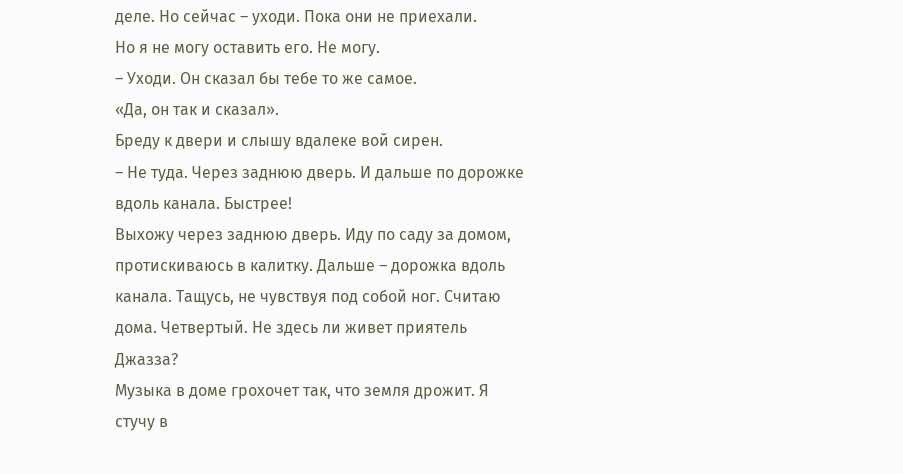деле. Но сейчас – уходи. Пока они не приехали.
Но я не могу оставить его. Не могу.
– Уходи. Он сказал бы тебе то же самое.
«Да, он так и сказал».
Бреду к двери и слышу вдалеке вой сирен.
– Не туда. Через заднюю дверь. И дальше по дорожке вдоль канала. Быстрее!
Выхожу через заднюю дверь. Иду по саду за домом, протискиваюсь в калитку. Дальше – дорожка вдоль канала. Тащусь, не чувствуя под собой ног. Считаю дома. Четвертый. Не здесь ли живет приятель Джазза?
Музыка в доме грохочет так, что земля дрожит. Я стучу в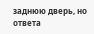заднюю дверь, но ответа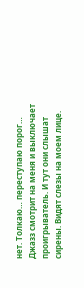нет. Толкаю… переступаю порог…
Джазз смотрит на меня и выключает проигрыватель. И тут они слышат сирены. Видят слезы на моем лице.